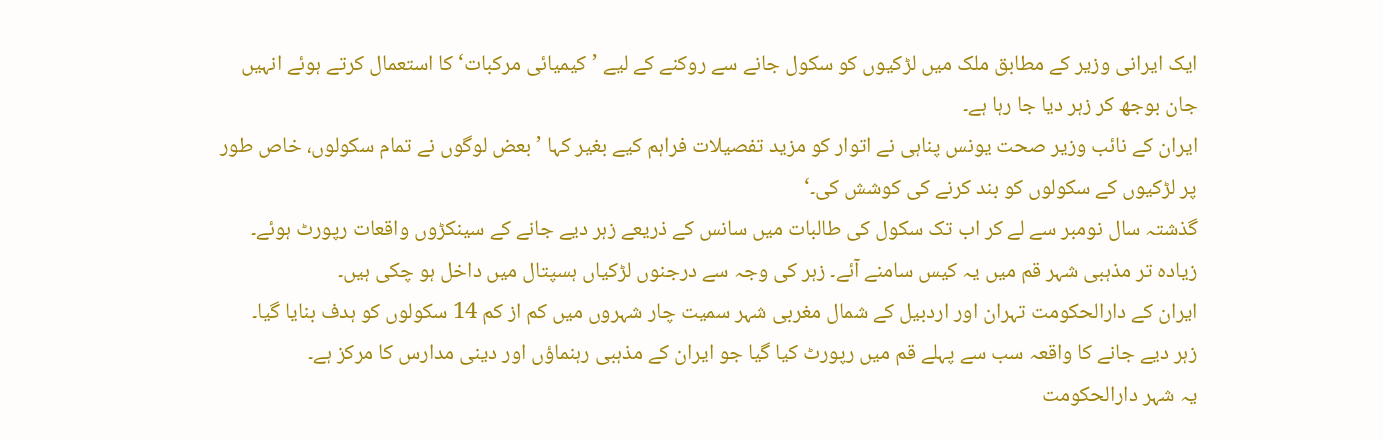ایک ایرانی وزیر کے مطابق ملک میں لڑکیوں کو سکول جانے سے روکنے کے لیے ’کیمیائی مرکبات‘ کا استعمال کرتے ہوئے انہیں جان بوجھ کر زہر دیا جا رہا ہے۔
ایران کے نائب وزیر صحت یونس پناہی نے اتوار کو مزید تفصیلات فراہم کیے بغیر کہا ’بعض لوگوں نے تمام سکولوں، خاص طور پر لڑکیوں کے سکولوں کو بند کرنے کی کوشش کی۔‘
گذشتہ سال نومبر سے لے کر اب تک سکول کی طالبات میں سانس کے ذریعے زہر دیے جانے کے سینکڑوں واقعات رپورٹ ہوئے۔
زیادہ تر مذہبی شہر قم میں یہ کیس سامنے آئے۔ زہر کی وجہ سے درجنوں لڑکیاں ہسپتال میں داخل ہو چکی ہیں۔
ایران کے دارالحکومت تہران اور اردبیل کے شمال مغربی شہر سمیت چار شہروں میں کم از کم 14 سکولوں کو ہدف بنایا گیا۔
زہر دیے جانے کا واقعہ سب سے پہلے قم میں رپورٹ کیا گیا جو ایران کے مذہبی رہنماؤں اور دینی مدارس کا مرکز ہے۔
یہ شہر دارالحکومت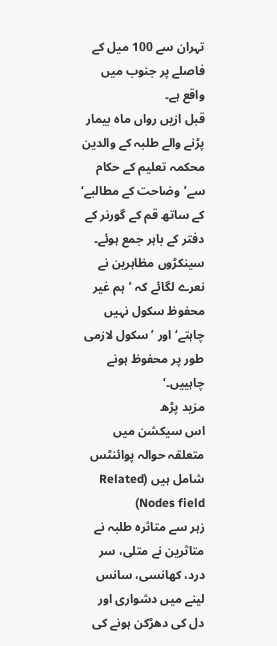تہران سے 100 میل کے فاصلے پر جنوب میں واقع ہے۔
قبل ازیں رواں ماہ بیمار پڑنے والے طلبہ کے والدین محکمہ تعلیم کے حکام سے’وضاحت کے مطالبے‘ کے ساتھ قم کے گورنر کے دفتر کے باہر جمع ہوئے۔
سینکڑوں مظاہرین نے نعرے لگائے کہ ’ہم غیر محفوظ سکول نہیں چاہتے‘ اور ’سکول لازمی طور پر محفوظ ہونے چاہییں۔‘
مزید پڑھ
اس سیکشن میں متعلقہ حوالہ پوائنٹس شامل ہیں (Related Nodes field)
زہر سے متاثرہ طلبہ نے متاثرین نے متلی، سر درد، کھانسی، سانس لینے میں دشواری اور دل کی دھڑکن ہونے کی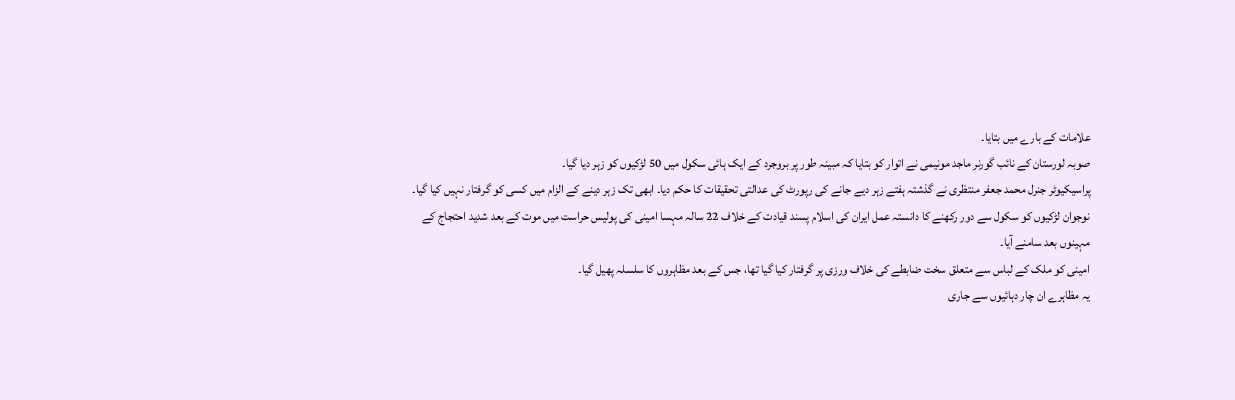علامات کے بارے میں بتایا۔
صوبہ لورستان کے نائب گورنر ماجد مونیمی نے اتوار کو بتایا کہ مبینہ طور پر بروجرد کے ایک ہائی سکول میں 50 لڑکیوں کو زہر دیا گیا۔
پراسیکیوٹر جنرل محمد جعفر منتظری نے گذشتہ ہفتے زہر دیے جانے کی رپورٹ کی عدالتی تحقیقات کا حکم دیا۔ ابھی تک زہر دینے کے الزام میں کسی کو گرفتار نہیں کیا گیا۔
نوجوان لڑکیوں کو سکول سے دور رکھنے کا دانستہ عمل ایران کی اسلام پسند قیادت کے خلاف 22 سالہ مہسا امینی کی پولیس حراست میں موت کے بعد شدید احتجاج کے مہینوں بعد سامنے آیا۔
امینی کو ملک کے لباس سے متعلق سخت ضابطے کی خلاف ورزی پر گرفتار کیا گیا تھا، جس کے بعد مظاہروں کا سلسلہ پھیل گیا۔
یہ مظاہرے ان چار دہائیوں سے جاری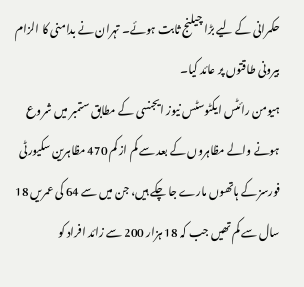حکمرانی کے لیے بڑا چیلنج ثابت ہوئے۔ تہران نے بدامنی کا الزام بیرونی طاقتوں پر عائد کیا۔
ہیومن رائٹس ایکٹوسٹس نیوز ایجنسی کے مطابق ستمبر میں شروع ہونے والے مظاہروں کے بعد سے کم از کم 470 مظاہرین سکیورٹی فورسز کے ہاتھوں مارے جا چکے ہیں، جن میں سے 64 کی عمریں 18 سال سے کم تھیں جب کہ 18 ہزار 200 سے زائد افراد کو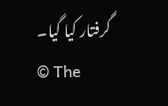گرفتار کیا گیا۔
© The